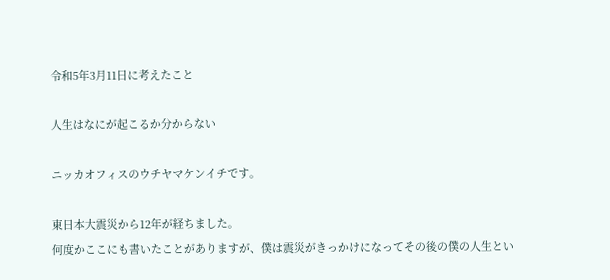令和5年3月11日に考えたこと

人生はなにが起こるか分からない

ニッカオフィスのウチヤマケンイチです。

東日本大震災から12年が経ちました。
何度かここにも書いたことがありますが、僕は震災がきっかけになってその後の僕の人生とい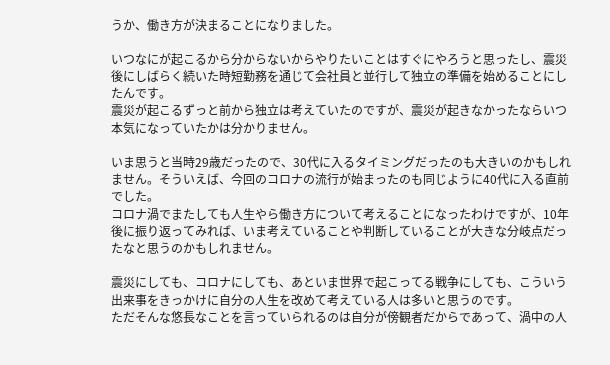うか、働き方が決まることになりました。

いつなにが起こるから分からないからやりたいことはすぐにやろうと思ったし、震災後にしばらく続いた時短勤務を通じて会社員と並行して独立の準備を始めることにしたんです。
震災が起こるずっと前から独立は考えていたのですが、震災が起きなかったならいつ本気になっていたかは分かりません。

いま思うと当時29歳だったので、30代に入るタイミングだったのも大きいのかもしれません。そういえば、今回のコロナの流行が始まったのも同じように40代に入る直前でした。
コロナ渦でまたしても人生やら働き方について考えることになったわけですが、10年後に振り返ってみれば、いま考えていることや判断していることが大きな分岐点だったなと思うのかもしれません。

震災にしても、コロナにしても、あといま世界で起こってる戦争にしても、こういう出来事をきっかけに自分の人生を改めて考えている人は多いと思うのです。
ただそんな悠長なことを言っていられるのは自分が傍観者だからであって、渦中の人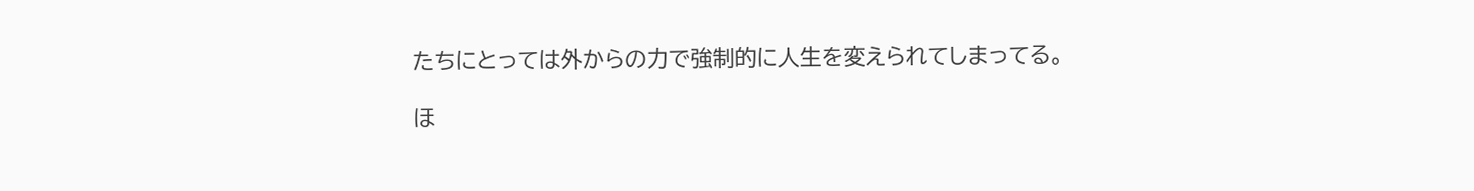たちにとっては外からの力で強制的に人生を変えられてしまってる。

ほ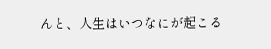んと、人生はいつなにが起こる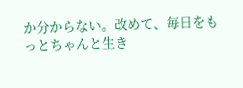か分からない。改めて、毎日をもっとちゃんと生き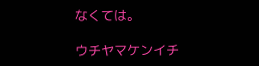なくては。

ウチヤマケンイチ